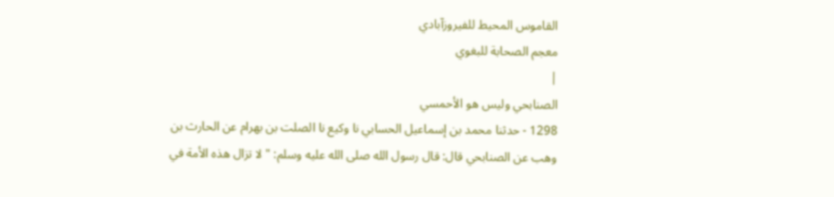القاموس المحيط للفيروزآبادي
معجم الصحابة للبغوي
|
الصنابحي وليس هو الأحمسي
1298 - حدثنا محمد بن إسماعيل الحسابي نا وكيع نا الصلت بن بهرام عن الحارث بن وهب عن الصنابحي قال: قال رسول الله صلى الله عليه وسلم: " لا تزال هذه الأمة في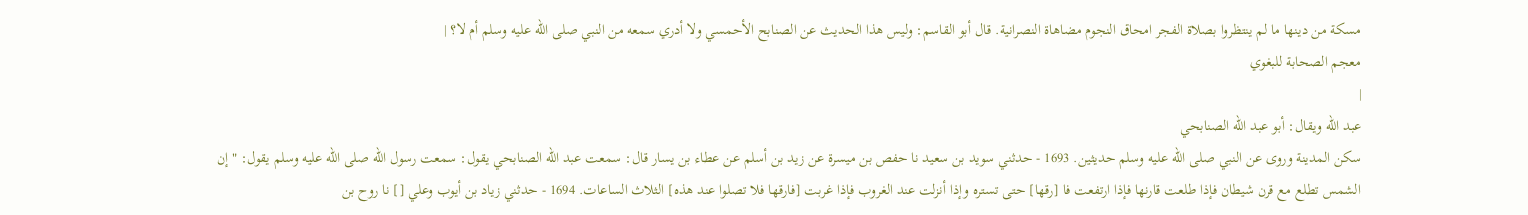مسكة من دينها ما لم ينتظروا بصلاة الفجر امحاق النجوم مضاهاة النصرانية. قال أبو القاسم: وليس هذا الحديث عن الصنابح الأحمسي ولا أدري سمعه من النبي صلى الله عليه وسلم أم لا؟ |
معجم الصحابة للبغوي
|
عبد الله ويقال: أبو عبد الله الصنابحي
سكن المدينة وروى عن النبي صلى الله عليه وسلم حديثين. 1693 - حدثني سويد بن سعيد نا حفص بن ميسرة عن زيد بن أسلم عن عطاء بن يسار قال: سمعت عبد الله الصنابحي يقول: سمعت رسول الله صلى الله عليه وسلم يقول: " إن الشمس تطلع مع قرن شيطان فإذا طلعت قارنها فإذا ارتفعت فا [رقها] حتى تستره وإذا أنزلت عند الغروب فإذا غربت [فارقها فلا تصلوا عند هذه] الثلاث الساعات. 1694 - حدثني زياد بن أيوب وعلي [] نا روح بن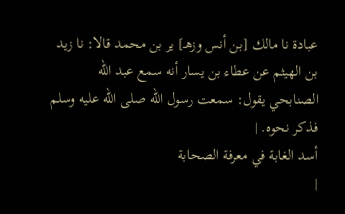عبادة نا مالك [بن أنس وزهـ] ير بن محمد قالا: نا زيد بن الهيثم عن عطاء بن يسار أنه سمع عبد الله الصنابحي يقول: سمعت رسول الله صلى الله عليه وسلم فذكر نحوه. |
أسد الغابة في معرفة الصحابة
|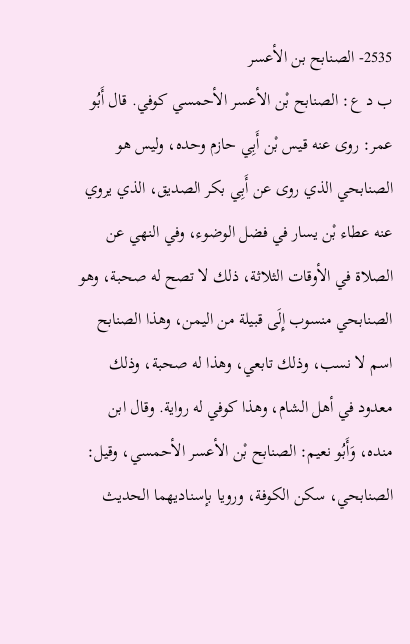2535- الصنابح بن الأعسر
ب د ع: الصنابح بْن الأعسر الأحمسي كوفي. قال أَبُو عمر: روى عنه قيس بْن أَبِي حازم وحده، وليس هو الصنابحي الذي روى عن أَبِي بكر الصديق، الذي يروي عنه عطاء بْن يسار في فضل الوضوء، وفي النهي عن الصلاة في الأوقات الثلاثة، ذلك لا تصح له صحبة، وهو الصنابحي منسوب إِلَى قبيلة من اليمن، وهذا الصنابح اسم لا نسب، وذلك تابعي، وهذا له صحبة، وذلك معدود في أهل الشام، وهذا كوفي له رواية. وقال ابن منده، وَأَبُو نعيم: الصنابح بْن الأعسر الأحمسي، وقيل: الصنابحي، سكن الكوفة، ورويا بإسناديهما الحديث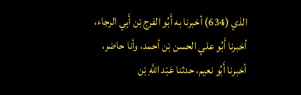الذي (634) أخبرنا به أَبُو الفرج بْن أَبِي الرجاء، أخبرنا أَبُو علي الحسن بْن أحمد، وأنا حاضر، أخبرنا أَبُو نعيم، حدثنا عَبْد اللَّهِ بْن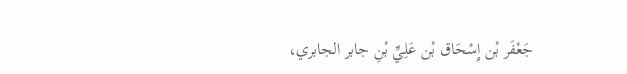جَعْفَر بْن إِسْحَاق بْن عَلِيِّ بْنِ جابر الجابري،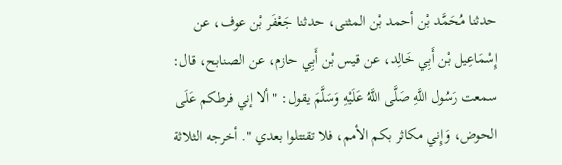حدثنا مُحَمَّد بْن أحمد بْن المثنى، حدثنا جَعْفَر بْن عوف، عن إِسْمَاعِيل بْن أَبِي خَالِد، عن قيس بْن أَبِي حازم، عن الصنابح، قال: سمعت رَسُول اللَّهِ صَلَّى اللَّهُ عَلَيْهِ وَسَلَّمَ يقول: " ألا إني فرطكم عَلَى الحوض، وَإِني مكاثر بكم الأمم، فلا تقتتلوا بعدي ". أخرجه الثلاثة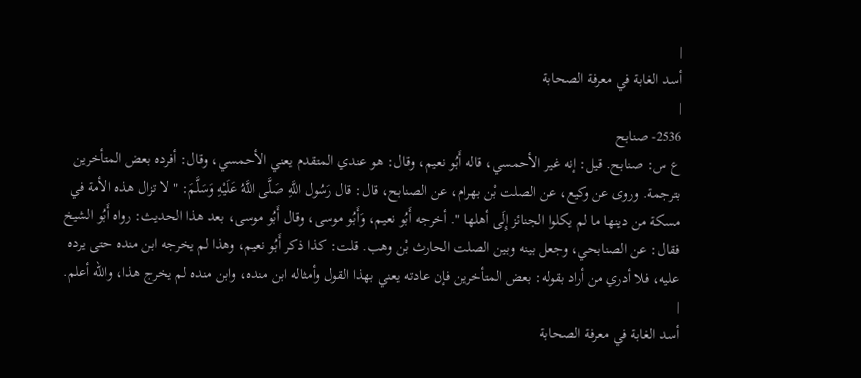|
أسد الغابة في معرفة الصحابة
|
2536- صنابح
ع س: صنابح. قيل: إنه غير الأحمسي، قاله أَبُو نعيم، وقال: هو عندي المتقدم يعني الأحمسي، وقال: أفرده بعض المتأخرين بترجمة. وروى عن وكيع، عن الصلت بْن بهرام، عن الصنابح، قال: قال رَسُول اللَّهِ صَلَّى اللَّهُ عَلَيْهِ وَسَلَّمَ: " لا تزال هذه الأمة في مسكة من دينها ما لم يكلوا الجنائز إِلَى أهلها ". أخرجه أَبُو نعيم، وَأَبُو موسى، وقال أَبُو موسى، بعد هذا الحديث: رواه أَبُو الشيخ فقال: عن الصنابحي، وجعل بينه وبين الصلت الحارث بْن وهب. قلت: كذا ذكر أَبُو نعيم، وهذا لم يخرجه ابن منده حتى يرده عليه، فلا أدري من أراد بقوله: بعض المتأخرين فإن عادته يعني بهذا القول وأمثاله ابن منده، وابن منده لم يخرج هذا، والله أعلم. |
أسد الغابة في معرفة الصحابة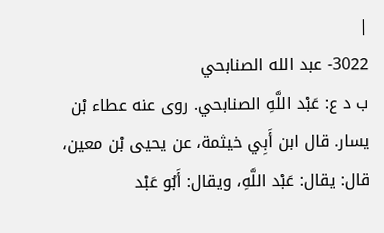|
3022- عبد الله الصنابحي
ب د ع: عَبْد اللَّهِ الصنابحي. روى عنه عطاء بْن يسار. قال ابن أَبِي خيثمة، عن يحيى بْن معين، قال: يقال: عَبْد اللَّهِ، ويقال: أَبُو عَبْد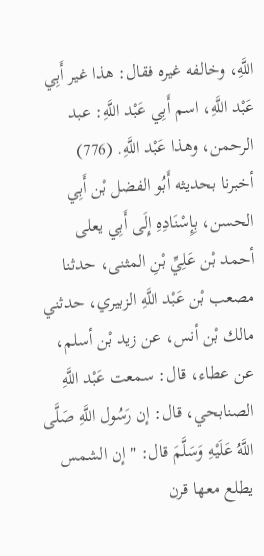اللَّهِ، وخالفه غيره فقال: هذا غير أَبِي عَبْد اللَّهِ، اسم أَبِي عَبْد اللَّهِ: عبد الرحمن، وهذا عَبْد اللَّهِ. (776) أخبرنا بحديثه أَبُو الفضل بْن أَبِي الحسن، بِإِسْنَادِهِ إِلَى أَبِي يعلى أحمد بْن عَلِيِّ بْنِ المثنى، حدثنا مصعب بْن عَبْد اللَّهِ الزبيري، حدثني مالك بْن أنس، عن زيد بْن أسلم، عن عطاء، قال: سمعت عَبْد اللَّهِ الصنابحي، قال: إن رَسُول اللَّهِ صَلَّى اللَّهُ عَلَيْهِ وَسَلَّمَ قال: " إن الشمس يطلع معها قرن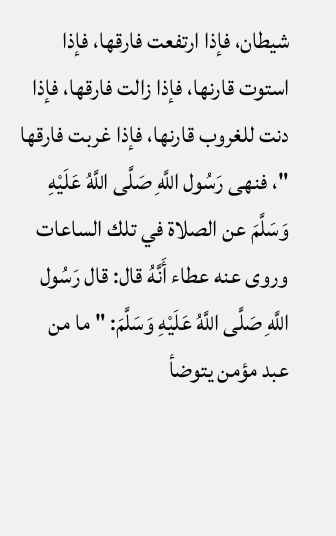شيطان، فإذا ارتفعت فارقها، فإذا استوت قارنها، فإذا زالت فارقها، فإذا دنت للغروب قارنها، فإذا غربت فارقها "، فنهى رَسُول اللَّهِ صَلَّى اللَّهُ عَلَيْهِ وَسَلَّمَ عن الصلاة في تلك الساعات وروى عنه عطاء أَنَّهُ قال: قال رَسُول اللَّهِ صَلَّى اللَّهُ عَلَيْهِ وَسَلَّمَ: " ما من عبد مؤمن يتوضأ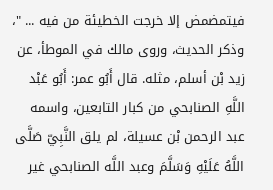فيتمضمض إلا خرجت الخطيئة من فيه ... "، وذكر الحديث، وروى مالك في الموطأ، عن زيد بْن أسلم، مثله. قال أَبُو عمر: أَبُو عَبْد اللَّهِ الصنابحي من كبار التابعين، واسمه عبد الرحمن بْن عسيلة، لم يلق النَّبِيّ صَلَّى اللَّهُ عَلَيْهِ وَسَلَّمَ وعبد اللَّه الصنابحي غير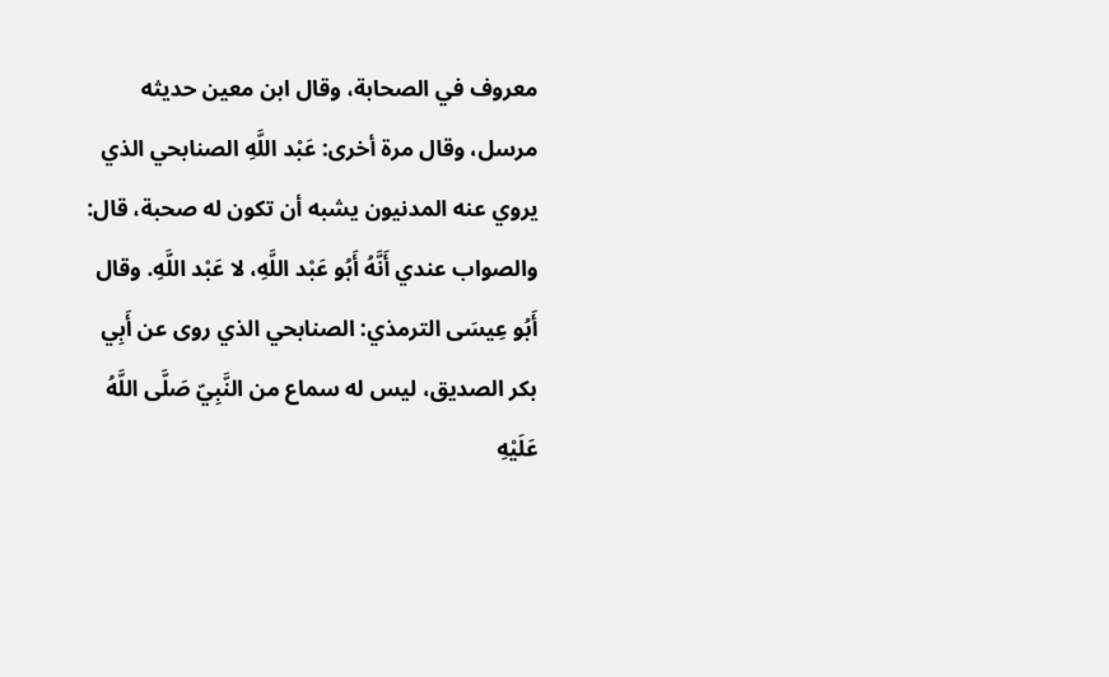معروف في الصحابة، وقال ابن معين حديثه مرسل، وقال مرة أخرى: عَبْد اللَّهِ الصنابحي الذي يروي عنه المدنيون يشبه أن تكون له صحبة، قال: والصواب عندي أَنَّهُ أَبُو عَبْد اللَّهِ، لا عَبْد اللَّهِ. وقال أَبُو عِيسَى الترمذي: الصنابحي الذي روى عن أَبِي بكر الصديق، ليس له سماع من النَّبِيّ صَلَّى اللَّهُ عَلَيْهِ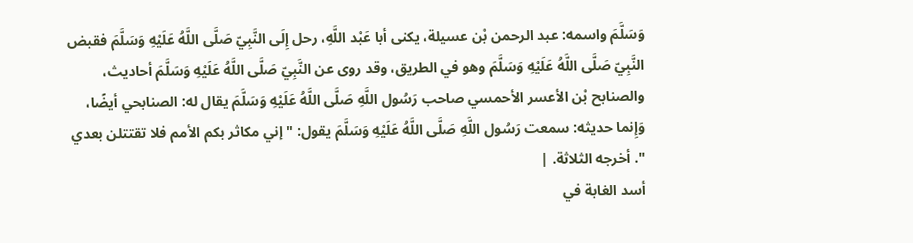وَسَلَّمَ واسمه: عبد الرحمن بْن عسيلة، يكنى أبا عَبْد اللَّهِ، رحل إِلَى النَّبِيّ صَلَّى اللَّهُ عَلَيْهِ وَسَلَّمَ فقبض النَّبِيّ صَلَّى اللَّهُ عَلَيْهِ وَسَلَّمَ وهو في الطريق، وقد روى عن النَّبِيّ صَلَّى اللَّهُ عَلَيْهِ وَسَلَّمَ أحاديث، والصنابح بْن الأعسر الأحمسي صاحب رَسُول اللَّهِ صَلَّى اللَّهُ عَلَيْهِ وَسَلَّمَ يقال له: الصنابحي أيضًا، وَإِنما حديثه: سمعت رَسُول اللَّهِ صَلَّى اللَّهُ عَلَيْهِ وَسَلَّمَ يقول: " إني مكاثر بكم الأمم فلا تقتتلن بعدي ". أخرجه الثلاثة. |
أسد الغابة في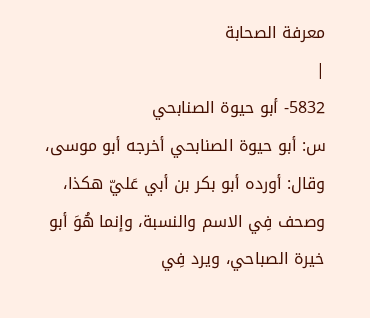معرفة الصحابة
|
5832- أبو حيوة الصنابحي
س: أبو حيوة الصنابحي أخرجه أبو موسى، وقال: أورده أبو بكر بن أبي عَليّ هكذا، وصحف فِي الاسم والنسبة، وإنما هُوَ أبو خيرة الصباحي، ويرد فِي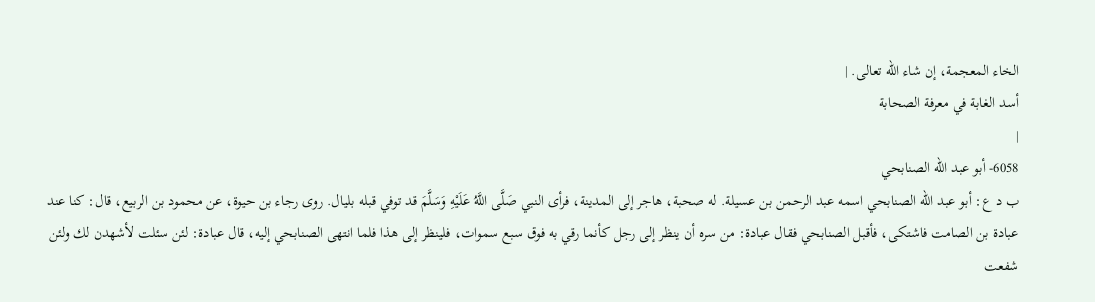الخاء المعجمة، إن شاء الله تعالى. |
أسد الغابة في معرفة الصحابة
|
6058- أبو عبد الله الصنابحي
ب د ع: أبو عبد الله الصنابحي اسمه عبد الرحمن بن عسيلة. له صحبة، هاجر إلى المدينة، فرأى النبي صَلَّى اللَّهُ عَلَيْهِ وَسَلَّمَ قد توفي قبله بليال. روى رجاء بن حيوة، عن محمود بن الربيع، قال: كنا عند عبادة بن الصامت فاشتكى، فأقبل الصنابحي فقال عبادة: من سره أن ينظر إلى رجل كأنما رقي به فوق سبع سموات، فلينظر إلى هذا فلما انتهى الصنابحي إليه، قال عبادة: لئن سئلت لأشهدن لك ولئن شفعت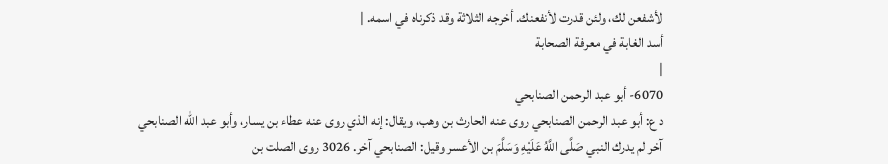لأشفعن لك، ولئن قدرت لأنفعنك. أخرجه الثلاثة وقد ذكرناه في اسمه. |
أسد الغابة في معرفة الصحابة
|
6070- أبو عبد الرحمن الصنابحي
د ع: أبو عبد الرحمن الصنابحي روى عنه الحارث بن وهب، ويقال: إنه الذي روى عنه عطاء بن يسار، وأبو عبد الله الصنابحي آخر لم يدرك النبي صَلَّى اللَّهُ عَلَيْهِ وَسَلَّمَ بن الأعسر وقيل: الصنابحي آخر. 3026 روى الصلت بن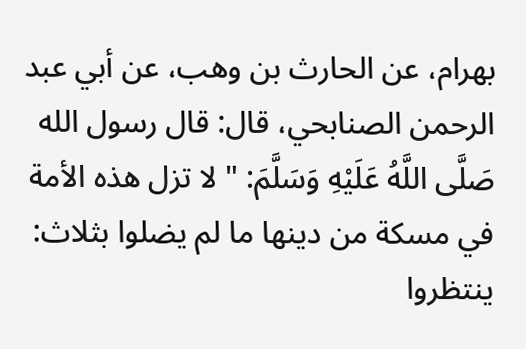بهرام، عن الحارث بن وهب، عن أبي عبد الرحمن الصنابحي، قال: قال رسول الله صَلَّى اللَّهُ عَلَيْهِ وَسَلَّمَ: " لا تزل هذه الأمة في مسكة من دينها ما لم يضلوا بثلاث: ينتظروا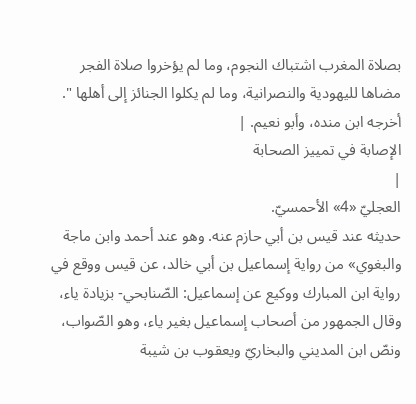بصلاة المغرب اشتباك النجوم، وما لم يؤخروا صلاة الفجر مضاها لليهودية والنصرانية، وما لم يكلوا الجنائز إلى أهلها ". أخرجه ابن منده، وأبو نعيم. |
الإصابة في تمييز الصحابة
|
العجليّ «4» الأحمسيّ.
حديثه عند قيس بن أبي حازم عنه. وهو عند أحمد وابن ماجة والبغوي» من رواية إسماعيل بن أبي خالد، عن قيس ووقع في رواية ابن المبارك ووكيع عن إسماعيل: الصّنابحي- بزيادة ياء، وقال الجمهور من أصحاب إسماعيل بغير ياء، وهو الصّواب، ونصّ ابن المديني والبخاريّ ويعقوب بن شيبة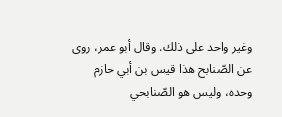وغير واحد على ذلك. وقال أبو عمر، روى عن الصّنابح هذا قيس بن أبي حازم وحده، وليس هو الصّنابحي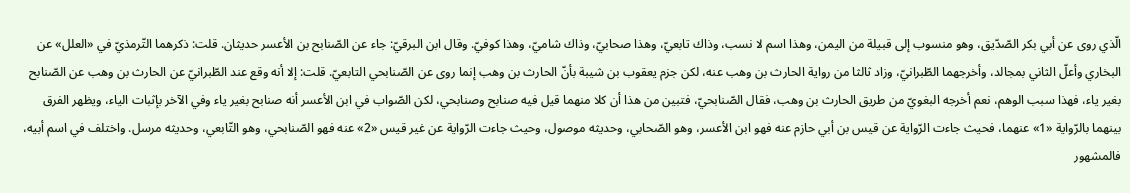الّذي روى عن أبي بكر الصّدّيق، وهو منسوب إلى قبيلة من اليمن، وهذا اسم لا نسب، وذاك تابعيّ، وهذا صحابيّ، وذاك شاميّ، وهذا كوفيّ. وقال ابن البرقيّ: جاء عن الصّنابح بن الأعسر حديثان. قلت: ذكرهما التّرمذيّ في «العلل» عن البخاري وأعلّ الثاني بمجالد، وأخرجهما الطّبرانيّ، وزاد ثالثا من رواية الحارث بن وهب عنه، لكن جزم يعقوب بن شيبة بأنّ الحارث بن وهب إنما روى عن الصّنابحي التابعيّ. قلت: إلا أنه وقع عند الطّبرانيّ عن الحارث بن وهب عن الصّنابح بغير ياء، فهذا سبب الوهم، نعم أخرجه البغويّ من طريق الحارث بن وهب، فقال الصّنابحيّ، فتبين من هذا أن كلا منهما قيل فيه صنابح وصنابحي، لكن الصّواب في ابن الأعسر أنه صنابح بغير ياء وفي الآخر بإثبات الياء، ويظهر الفرق بينهما بالرّواية «1» عنهما، فحيث جاءت الرّواية عن قيس بن أبي حازم عنه فهو ابن الأعسر، وهو الصّحابي، وحديثه موصول، وحيث جاءت الرّواية عن غير قيس «2» عنه فهو الصّنابحي، وهو التّابعي، وحديثه مرسل. واختلف في اسم أبيه، فالمشهور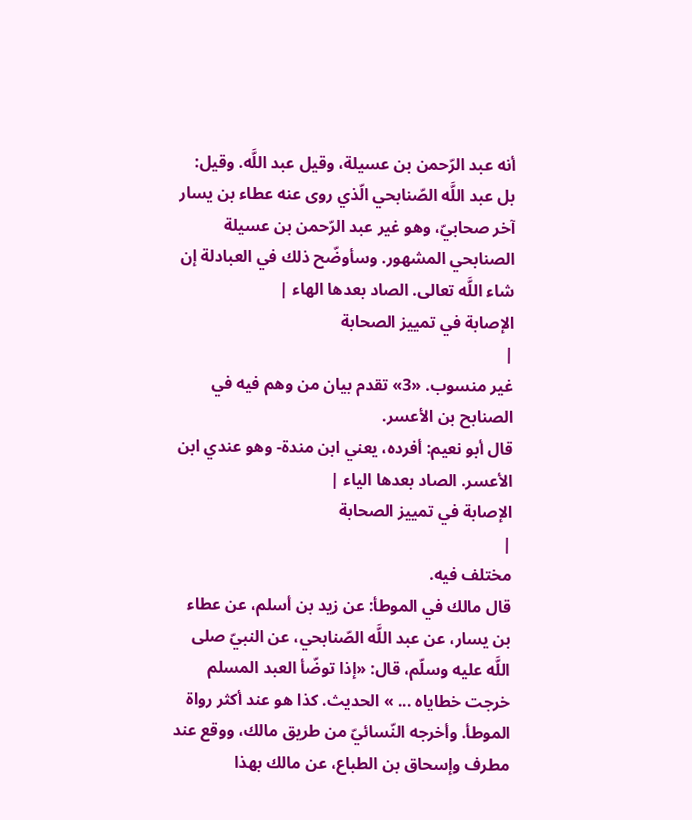أنه عبد الرّحمن بن عسيلة، وقيل عبد اللَّه. وقيل: بل عبد اللَّه الصّنابحي الّذي روى عنه عطاء بن يسار آخر صحابيّ، وهو غير عبد الرّحمن بن عسيلة الصنابحي المشهور. وسأوضّح ذلك في العبادلة إن شاء اللَّه تعالى. الصاد بعدها الهاء |
الإصابة في تمييز الصحابة
|
غير منسوب. «3» تقدم بيان من وهم فيه في الصنابح بن الأعسر.
قال أبو نعيم: أفرده، يعني ابن مندة- وهو عندي ابن الأعسر. الصاد بعدها الياء |
الإصابة في تمييز الصحابة
|
مختلف فيه.
قال مالك في الموطأ: عن زيد بن أسلم، عن عطاء بن يسار، عن عبد اللَّه الصّنابحي، عن النبيّ صلى اللَّه عليه وسلّم، قال: «إذا توضّأ العبد المسلم خرجت خطاياه ... » الحديث. كذا هو عند أكثر رواة الموطأ. وأخرجه النّسائيّ من طريق مالك، ووقع عند مطرف وإسحاق بن الطباع، عن مالك بهذا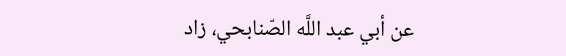عن أبي عبد اللَّه الصّنابحي، زاد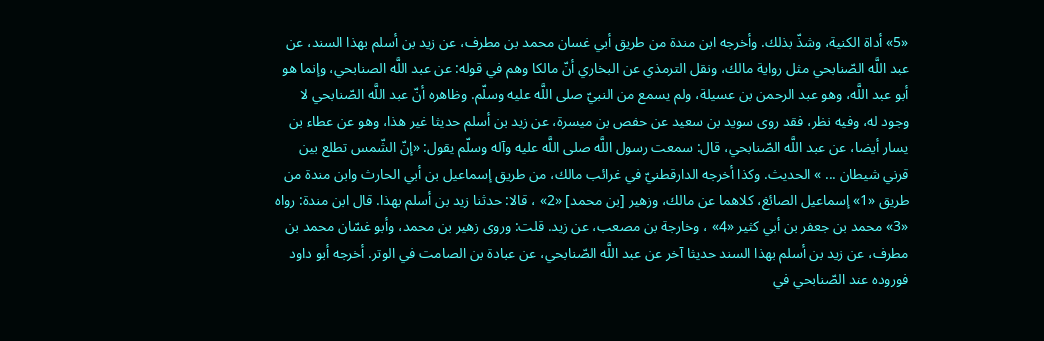«5» أداة الكنية، وشذّ بذلك. وأخرجه ابن مندة من طريق أبي غسان محمد بن مطرف، عن زيد بن أسلم بهذا السند، عن عبد اللَّه الصّنابحي مثل رواية مالك، ونقل الترمذي عن البخاري أنّ مالكا وهم في قوله: عن عبد اللَّه الصنابحي، وإنما هو أبو عبد اللَّه، وهو عبد الرحمن بن عسيلة، ولم يسمع من النبيّ صلى اللَّه عليه وسلّم. وظاهره أنّ عبد اللَّه الصّنابحي لا وجود له، وفيه نظر، فقد روى سويد بن سعيد عن حفص بن ميسرة، عن زيد بن أسلم حديثا غير هذا، وهو عن عطاء بن يسار أيضا، عن عبد اللَّه الصّنابحي، قال: سمعت رسول اللَّه صلى اللَّه عليه وآله وسلّم يقول: «إنّ الشّمس تطلع بين قرني شيطان ... » الحديث. وكذا أخرجه الدارقطنيّ في غرائب مالك، من طريق إسماعيل بن أبي الحارث وابن مندة من طريق «1» إسماعيل الصائغ، كلاهما عن مالك، وزهير [بن محمد] «2» ، قالا: حدثنا زيد بن أسلم بهذا. قال ابن مندة: رواه «3» محمد بن جعفر بن أبي كثير «4» ، وخارجة بن مصعب، عن زيد. قلت: وروى زهير بن محمد، وأبو غسّان محمد بن مطرف، عن زيد بن أسلم بهذا السند حديثا آخر عن عبد اللَّه الصّنابحي، عن عبادة بن الصامت في الوتر. أخرجه أبو داود فوروده عند الصّنابحي في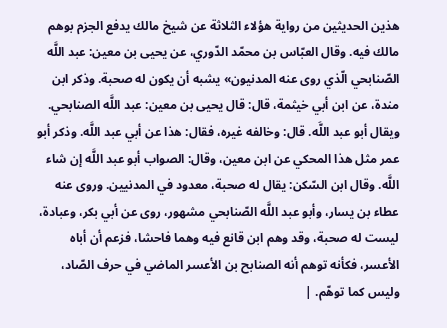هذين الحديثين من رواية هؤلاء الثلاثة عن شيخ مالك يدفع الجزم بوهم مالك فيه. وقال العبّاس بن محمّد الدّوري، عن يحيى بن معين: عبد اللَّه الصّنابحي الّذي روى عنه المدنيون» يشبه أن يكون له صحبة. وذكر ابن مندة، عن ابن أبي خيثمة، قال: قال يحيى بن معين: عبد اللَّه الصنابحي. ويقال أبو عبد اللَّه. قال: وخالفه غيره، فقال: هذا عن أبي عبد اللَّه. وذكر أبو عمر مثل هذا المحكي عن ابن معين، وقال: الصواب أبو عبد اللَّه إن شاء اللَّه. وقال ابن السّكن: يقال له صحبة، معدود في المدنيين. وروى عنه عطاء بن يسار، وأبو عبد اللَّه الصّنابحي مشهور، روى عن أبي بكر، وعبادة، ليست له صحبة، وقد وهم ابن قانع فيه وهما فاحشا، فزعم أن أباه الأعسر، فكأنه توهم أنه الصنابح بن الأعسر الماضي في حرف الصّاد، وليس كما توهّم. |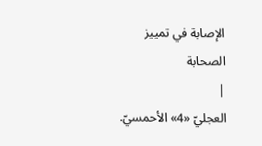الإصابة في تمييز الصحابة
|
العجليّ «4» الأحمسيّ.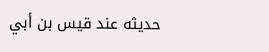حديثه عند قيس بن أبي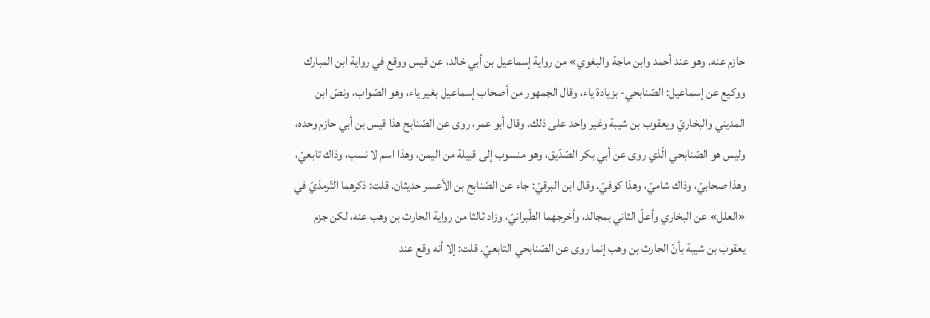حازم عنه. وهو عند أحمد وابن ماجة والبغوي» من رواية إسماعيل بن أبي خالد، عن قيس ووقع في رواية ابن المبارك ووكيع عن إسماعيل: الصّنابحي- بزيادة ياء، وقال الجمهور من أصحاب إسماعيل بغير ياء، وهو الصّواب، ونصّ ابن المديني والبخاريّ ويعقوب بن شيبة وغير واحد على ذلك. وقال أبو عمر، روى عن الصّنابح هذا قيس بن أبي حازم وحده، وليس هو الصّنابحي الّذي روى عن أبي بكر الصّدّيق، وهو منسوب إلى قبيلة من اليمن، وهذا اسم لا نسب، وذاك تابعيّ، وهذا صحابيّ، وذاك شاميّ، وهذا كوفيّ. وقال ابن البرقيّ: جاء عن الصّنابح بن الأعسر حديثان. قلت: ذكرهما التّرمذيّ في «العلل» عن البخاري وأعلّ الثاني بمجالد، وأخرجهما الطّبرانيّ، وزاد ثالثا من رواية الحارث بن وهب عنه، لكن جزم يعقوب بن شيبة بأنّ الحارث بن وهب إنما روى عن الصّنابحي التابعيّ. قلت: إلا أنه وقع عند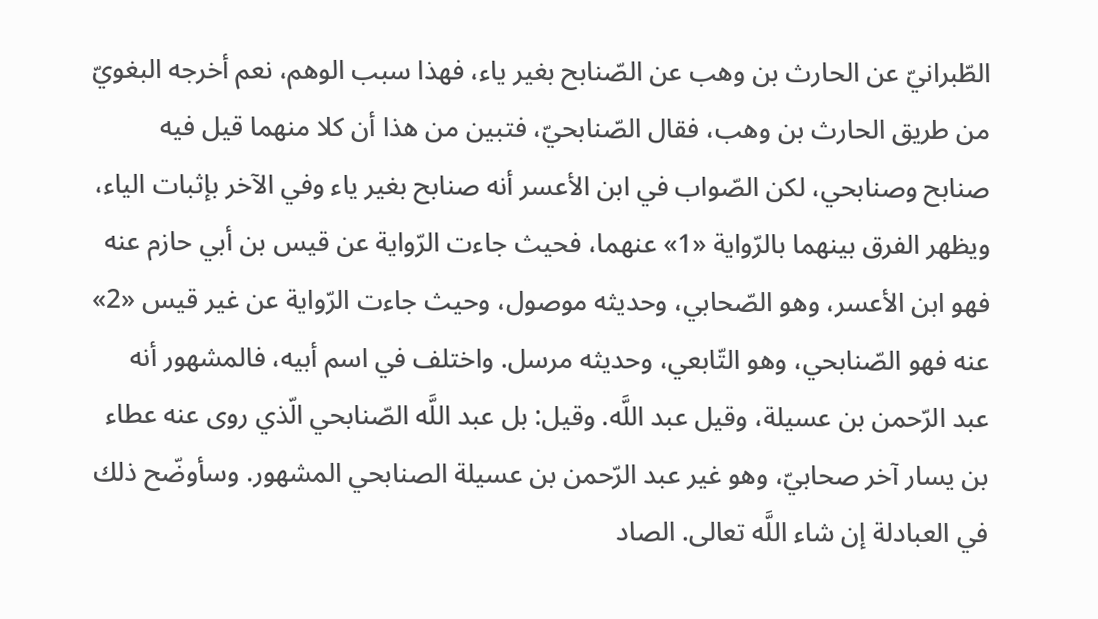الطّبرانيّ عن الحارث بن وهب عن الصّنابح بغير ياء، فهذا سبب الوهم، نعم أخرجه البغويّ من طريق الحارث بن وهب، فقال الصّنابحيّ، فتبين من هذا أن كلا منهما قيل فيه صنابح وصنابحي، لكن الصّواب في ابن الأعسر أنه صنابح بغير ياء وفي الآخر بإثبات الياء، ويظهر الفرق بينهما بالرّواية «1» عنهما، فحيث جاءت الرّواية عن قيس بن أبي حازم عنه فهو ابن الأعسر، وهو الصّحابي، وحديثه موصول، وحيث جاءت الرّواية عن غير قيس «2» عنه فهو الصّنابحي، وهو التّابعي، وحديثه مرسل. واختلف في اسم أبيه، فالمشهور أنه عبد الرّحمن بن عسيلة، وقيل عبد اللَّه. وقيل: بل عبد اللَّه الصّنابحي الّذي روى عنه عطاء بن يسار آخر صحابيّ، وهو غير عبد الرّحمن بن عسيلة الصنابحي المشهور. وسأوضّح ذلك في العبادلة إن شاء اللَّه تعالى. الصاد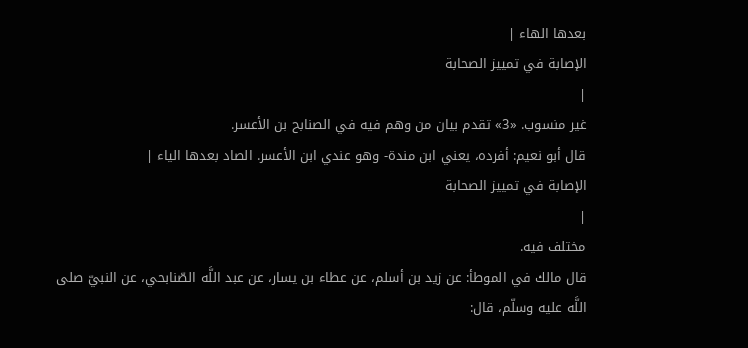بعدها الهاء |
الإصابة في تمييز الصحابة
|
غير منسوب. «3» تقدم بيان من وهم فيه في الصنابح بن الأعسر.
قال أبو نعيم: أفرده، يعني ابن مندة- وهو عندي ابن الأعسر. الصاد بعدها الياء |
الإصابة في تمييز الصحابة
|
مختلف فيه.
قال مالك في الموطأ: عن زيد بن أسلم، عن عطاء بن يسار، عن عبد اللَّه الصّنابحي، عن النبيّ صلى اللَّه عليه وسلّم، قال: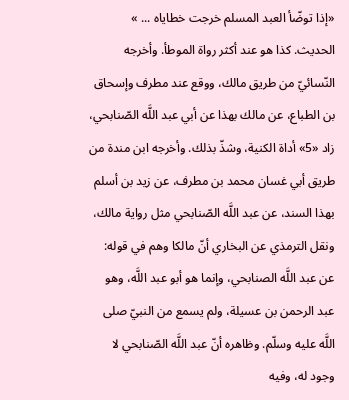«إذا توضّأ العبد المسلم خرجت خطاياه ... » الحديث. كذا هو عند أكثر رواة الموطأ. وأخرجه النّسائيّ من طريق مالك، ووقع عند مطرف وإسحاق بن الطباع، عن مالك بهذا عن أبي عبد اللَّه الصّنابحي، زاد «5» أداة الكنية، وشذّ بذلك. وأخرجه ابن مندة من طريق أبي غسان محمد بن مطرف، عن زيد بن أسلم بهذا السند، عن عبد اللَّه الصّنابحي مثل رواية مالك، ونقل الترمذي عن البخاري أنّ مالكا وهم في قوله: عن عبد اللَّه الصنابحي، وإنما هو أبو عبد اللَّه، وهو عبد الرحمن بن عسيلة، ولم يسمع من النبيّ صلى اللَّه عليه وسلّم. وظاهره أنّ عبد اللَّه الصّنابحي لا وجود له، وفيه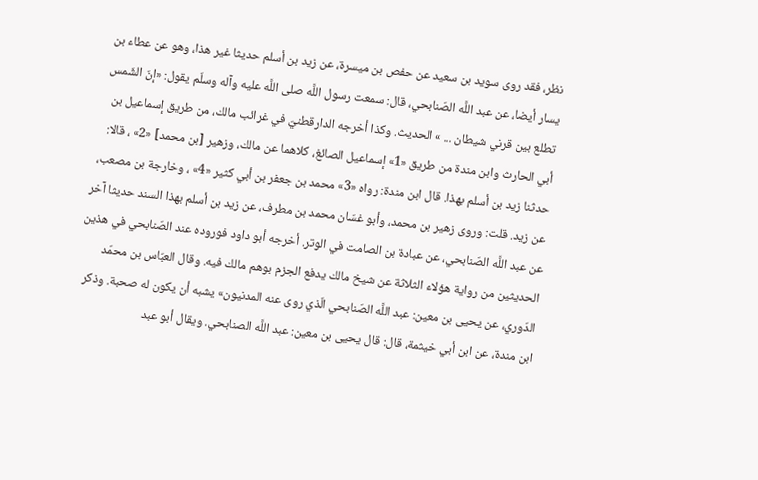نظر، فقد روى سويد بن سعيد عن حفص بن ميسرة، عن زيد بن أسلم حديثا غير هذا، وهو عن عطاء بن يسار أيضا، عن عبد اللَّه الصّنابحي، قال: سمعت رسول اللَّه صلى اللَّه عليه وآله وسلّم يقول: «إنّ الشّمس تطلع بين قرني شيطان ... » الحديث. وكذا أخرجه الدارقطنيّ في غرائب مالك، من طريق إسماعيل بن أبي الحارث وابن مندة من طريق «1» إسماعيل الصائغ، كلاهما عن مالك، وزهير [بن محمد] «2» ، قالا: حدثنا زيد بن أسلم بهذا. قال ابن مندة: رواه «3» محمد بن جعفر بن أبي كثير «4» ، وخارجة بن مصعب، عن زيد. قلت: وروى زهير بن محمد، وأبو غسّان محمد بن مطرف، عن زيد بن أسلم بهذا السند حديثا آخر عن عبد اللَّه الصّنابحي، عن عبادة بن الصامت في الوتر. أخرجه أبو داود فوروده عند الصّنابحي في هذين الحديثين من رواية هؤلاء الثلاثة عن شيخ مالك يدفع الجزم بوهم مالك فيه. وقال العبّاس بن محمّد الدّوري، عن يحيى بن معين: عبد اللَّه الصّنابحي الّذي روى عنه المدنيون» يشبه أن يكون له صحبة. وذكر ابن مندة، عن ابن أبي خيثمة، قال: قال يحيى بن معين: عبد اللَّه الصنابحي. ويقال أبو عبد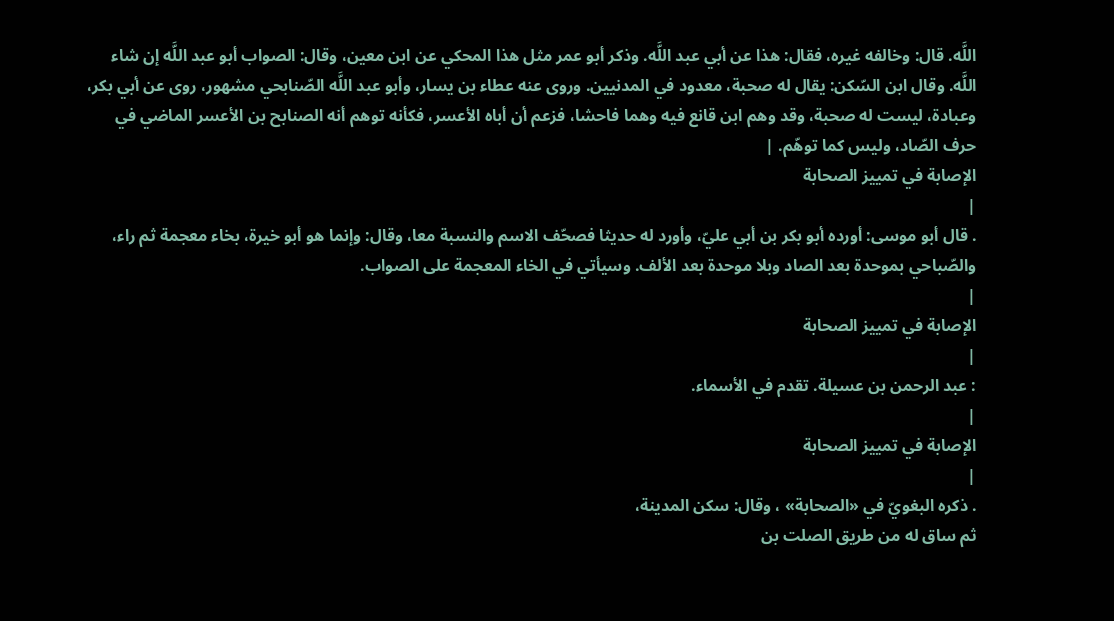اللَّه. قال: وخالفه غيره، فقال: هذا عن أبي عبد اللَّه. وذكر أبو عمر مثل هذا المحكي عن ابن معين، وقال: الصواب أبو عبد اللَّه إن شاء اللَّه. وقال ابن السّكن: يقال له صحبة، معدود في المدنيين. وروى عنه عطاء بن يسار، وأبو عبد اللَّه الصّنابحي مشهور، روى عن أبي بكر، وعبادة، ليست له صحبة، وقد وهم ابن قانع فيه وهما فاحشا، فزعم أن أباه الأعسر، فكأنه توهم أنه الصنابح بن الأعسر الماضي في حرف الصّاد، وليس كما توهّم. |
الإصابة في تمييز الصحابة
|
. قال أبو موسى: أورده أبو بكر بن أبي عليّ، وأورد له حديثا فصحّف الاسم والنسبة معا، وقال: وإنما هو أبو خيرة، بخاء معجمة ثم راء، والصّباحي بموحدة بعد الصاد وبلا موحدة بعد الألف. وسيأتي في الخاء المعجمة على الصواب.
|
الإصابة في تمييز الصحابة
|
: عبد الرحمن بن عسيلة. تقدم في الأسماء.
|
الإصابة في تمييز الصحابة
|
. ذكره البغويّ في «الصحابة» ، وقال: سكن المدينة،
ثم ساق له من طريق الصلت بن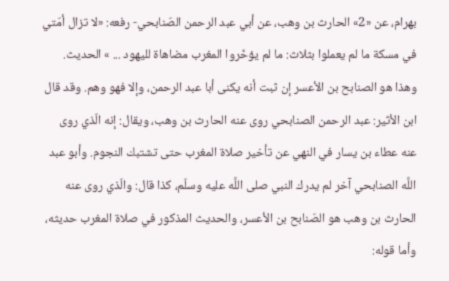بهرام، عن «2» الحارث بن وهب، عن أبي عبد الرحمن الصّنابحي- رفعه: «لا تزال أمّتي في مسكة ما لم يعملوا بثلاث: ما لم يؤخّروا المغرب مضاهاة لليهود ... » الحديث. وهذا هو الصنابح بن الأعسر إن ثبت أنه يكنى أبا عبد الرحمن، وإلا فهو وهم. وقد قال ابن الأثير: عبد الرحمن الصنابحي روى عنه الحارث بن وهب، ويقال: إنه الّذي روى عنه عطاء بن يسار في النهي عن تأخير صلاة المغرب حتى تشتبك النجوم. وأبو عبد اللَّه الصنابحي آخر لم يدرك النبي صلى اللَّه عليه وسلّم، كذا قال: والّذي روى عنه الحارث بن وهب هو الصّنابح بن الأعسر، والحديث المذكور في صلاة المغرب حديثه، وأما قوله: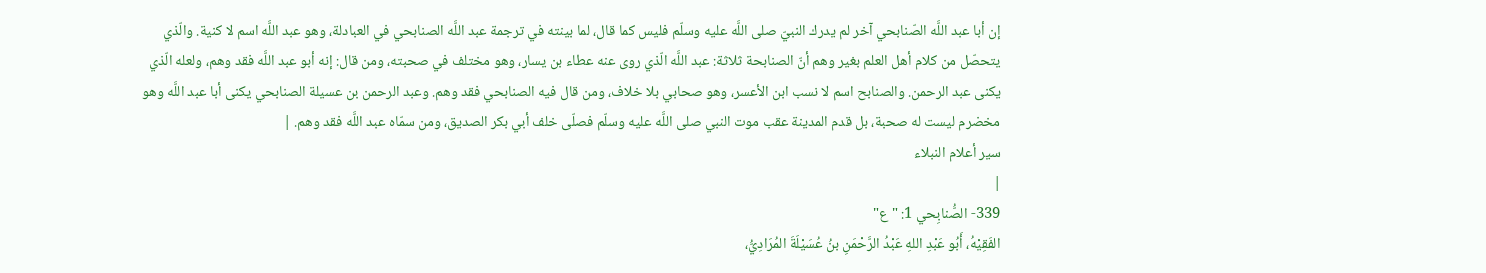إن أبا عبد اللَّه الصّنابحي آخر لم يدرك النبيّ صلى اللَّه عليه وسلّم فليس كما قال، لما بينته في ترجمة عبد اللَّه الصنابحي في العبادلة، وهو عبد اللَّه اسم لا كنية. والّذي يتحصّل من كلام أهل العلم بغير وهم أنّ الصنابحة ثلاثة: عبد اللَّه الّذي روى عنه عطاء بن يسار، وهو مختلف في صحبته، ومن قال: إنه أبو عبد اللَّه فقد وهم، ولعله الّذي يكنى عبد الرحمن. والصنابح اسم لا نسب ابن الأعسر، وهو صحابي بلا خلاف، ومن قال فيه الصنابحي فقد وهم. وعبد الرحمن بن عسيلة الصنابحي يكنى أبا عبد اللَّه وهو مخضرم ليست له صحبة، بل قدم المدينة عقب موت النبي صلى اللَّه عليه وسلّم فصلّى خلف أبي بكر الصديق، ومن سمّاه عبد اللَّه فقد وهم. |
سير أعلام النبلاء
|
339- الصُّنابِحي 1: "ع"
الفَقِيْهُ، أَبُو عَبْدِ اللهِ عَبْدُ الرَّحْمَنِ بنُ عُسَيْلَةَ المُرَادِيُّ،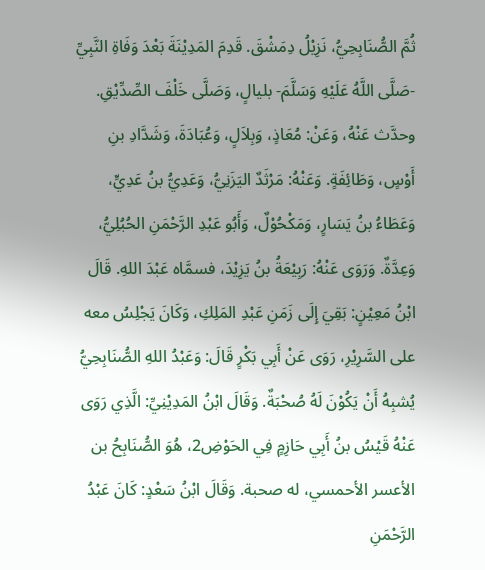ثُمَّ الصُّنَابِحِيُّ، نَزِيْلُ دِمَشْقَ. قَدِمَ المَدِيْنَةَ بَعْدَ وَفَاةِ النَّبِيِّ -صَلَّى اللَّهُ عَلَيْهِ وَسَلَّمَ- بليالٍ، وَصَلَّى خَلْفَ الصِّدِّيْقِ. وحدَّث عَنْهُ، وَعَنْ: مُعَاذٍ، وَبِلاَلٍ، وَعُبَادَةَ، وَشَدَّادِ بنِ أَوْسٍ، وَطَائِفَةٍ. وَعَنْهُ: مَرْثَدٌ اليَزَنِيُّ، وَعَدِيُّ بنُ عَدِيٍّ، وَعَطَاءُ بنُ يَسَارٍ، وَمَكْحُوْلٌ، وَأَبُو عَبْدِ الرَّحْمَنِ الحُبُلِيُّ، وَعِدَّةٌ. وَرَوَى عَنْهُ: رَبِيْعَةُ بنُ يَزِيْدَ، فسمَّاه عَبْدَ اللهِ. قَالَ ابْنُ مَعِيْنٍ: بَقِيَ إِلَى زَمَنِ عَبْدِ المَلِكِ، وَكَانَ يَجْلِسُ معه على السَّرِيْرِ، رَوَى عَنْ أَبِي بَكْرٍ قَالَ: وَعَبْدُ اللهِ الصُّنَابِحِيُّ يُشبِهُ أَنْ يَكُوْنَ لَهُ صُحْبَةٌ. وَقَالَ ابْنُ المَدِيْنِيِّ: الَّذِي رَوَى عَنْهُ قَيْسُ بنُ أَبِي حَازِمٍ فِي الحَوْضِ2، هُوَ الصُّنَابِحُ بن الأعسر الأحمسي، له صحبة. وَقَالَ ابْنُ سَعْدٍ: كَانَ عَبْدُ الرَّحْمَنِ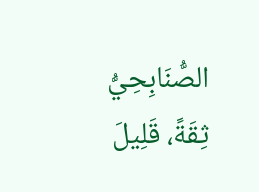الصُّنَابِحِيُّ ثِقَةً، قَلِيلَ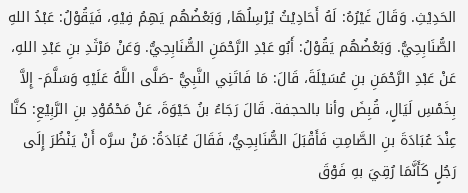الحَدِيْثِ. وَقَالَ غَيْرُهُ: لَهُ أَحَادِيْثُ يُرْسِلُهَا, وَبَعْضُهُم يَهِمُ فِيْهِ، فَيَقُوْلُ: عَبْدُ اللهِ الصُّنَابِحِيُّ. وَبَعْضُهُم يَقُوْلُ: أَبُو عَبْدِ الرَّحْمَنِ الصُّنَابِحِيُّ. وَعَنْ مَرْثَدِ بنِ عَبْدِ اللهِ، عَنْ عَبْدِ الرَّحْمَنِ بنِ عُسَيْلَةَ، قَالَ: مَا فَاتَنِي النَّبِيُّ -صَلَّى اللَّهُ عَلَيْهِ وَسَلَّمَ- إِلاَّ بِخَمْسِ لَيَالٍ، قُبِضَ وأنا بالحجفة. قَالَ رَجَاءُ بنُ حَيْوَةَ، عَنْ مَحْمُوْدِ بنِ الرَّبِيْعِ: كنَّا عِنْدَ عُبَادَةَ بنِ الصَّامِتِ فَأَقْبَلَ الصُّنَابِحِيُّ، فَقَالَ عُبَادَةُ: مَنْ سرَّه أَنْ يَنْظُرَ إِلَى رَجُلٍ كَأَنَّمَا رُقِيَ بهِ فَوْقَ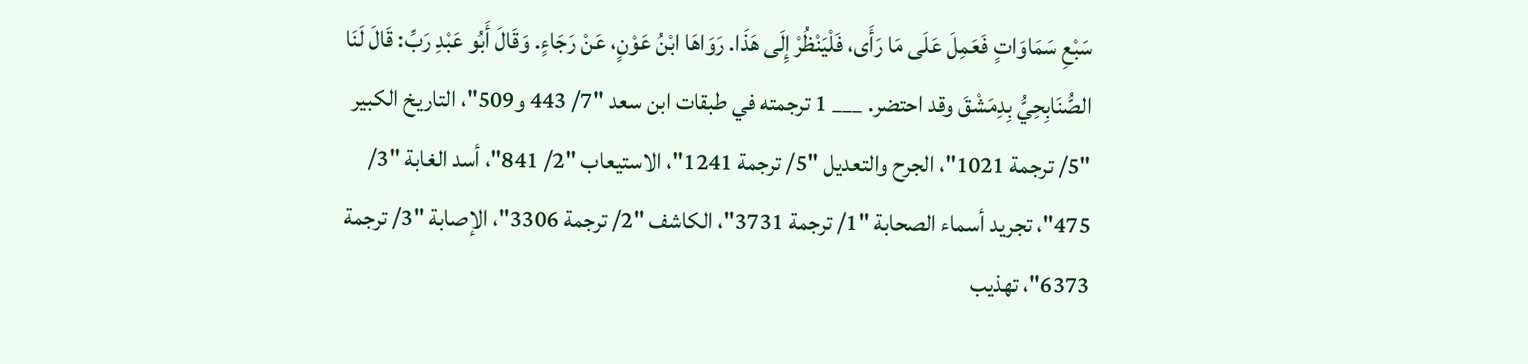سَبْعِ سَمَاوَاتٍ فَعَمِلَ عَلَى مَا رَأَى، فَلْيَنْظُرْ إِلَى هَذَا. رَوَاهَا ابْنُ عَوْنٍ، عَنْ رَجَاءٍ. وَقَالَ أَبُو عَبْدِ رَبِّ: قَالَ لَنَا الصُّنَابِحِيُّ بِدِمَشْقَ وقد احتضر. ___ 1 ترجمته في طبقات ابن سعد "7/ 443 و509"، التاريخ الكبير "5/ ترجمة 1021"، الجرح والتعديل "5/ ترجمة 1241"، الاستيعاب "2/ 841"، أسد الغابة "3/ 475"، تجريد أسماء الصحابة "1/ ترجمة 3731"، الكاشف "2/ ترجمة 3306"، الإصابة "3/ ترجمة 6373"، تهذيب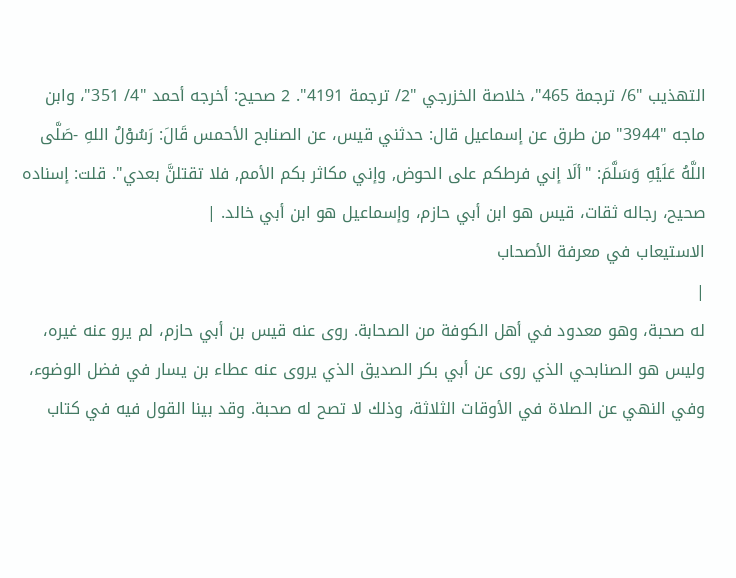التهذيب "6/ ترجمة 465"، خلاصة الخزرجي "2/ ترجمة 4191". 2 صحيح: أخرجه أحمد "4/ 351"، وابن ماجه "3944" من طرق عن إسماعيل قال: حدثني قيس، عن الصنابح الأحمس قَالَ: رَسُوْلُ اللهِ -صَلَّى اللَّهُ عَلَيْهِ وَسَلَّمَ: "ألَا إني فرطكم على الحوض, وإني مكاثر بكم الأمم, فلا تقتلنَّ بعدي". قلت: إسناده صحيح، رجاله ثقات، قيس هو ابن أبي حازم، وإسماعيل هو ابن أبي خالد. |
الاستيعاب في معرفة الأصحاب
|
له صحبة، وهو معدود في أهل الكوفة من الصحابة. روى عنه قيس بن أبي حازم، لم يرو عنه غيره، وليس هو الصنابحي الذي روى عن أبي بكر الصديق الذي يروى عنه عطاء بن يسار في فضل الوضوء، وفي النهي عن الصلاة في الأوقات الثلاثة، وذلك لا تصح له صحبة. وقد بينا القول فيه في كتاب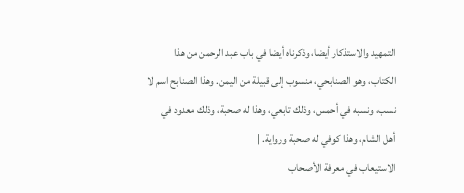التمهيد والاستذكار أيضا، وذكرناه أيضا في باب عبد الرحمن من هذا الكتاب، وهو الصنابحي، منسوب إلى قبيلة من اليمن. وهذا الصنابح اسم لا نسب، ونسبه في أحمس، وذلك تابعي، وهذا له صحبة، وذلك معدود في أهل الشام، وهذا كوفي له صحبة ورواية. |
الاستيعاب في معرفة الأصحاب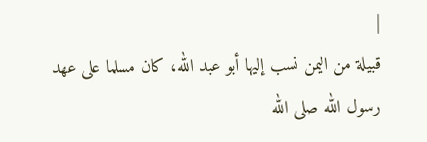|
قبيلة من اليمن نسب إليها أبو عبد الله، كان مسلما على عهد رسول الله صلى الله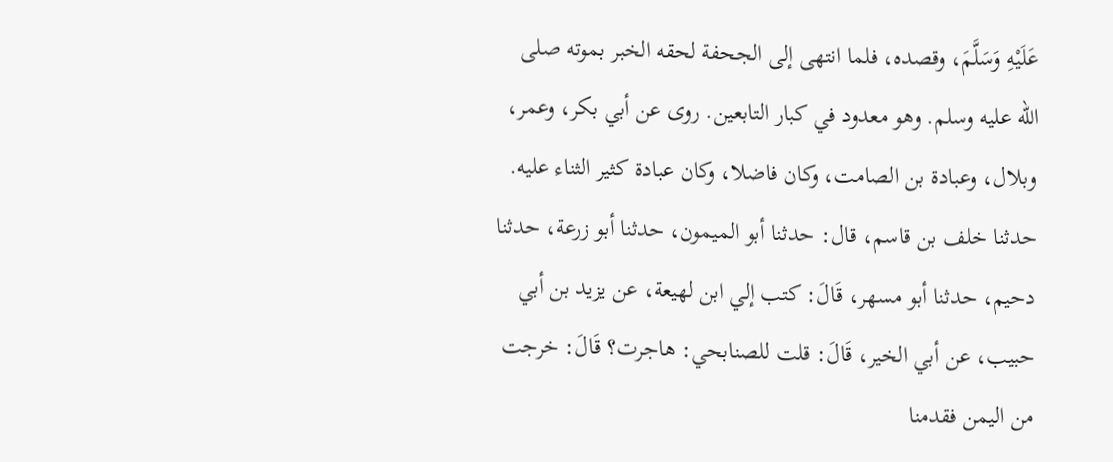عَلَيْهِ وَسَلَّمَ، وقصده، فلما انتهى إلى الجحفة لحقه الخبر بموته صلى الله عليه وسلم. وهو معدود في كبار التابعين. روى عن أبي بكر، وعمر، وبلال، وعبادة بن الصامت، وكان فاضلا، وكان عبادة كثير الثناء عليه. حدثنا خلف بن قاسم، قال: حدثنا أبو الميمون، حدثنا أبو زرعة، حدثنا دحيم، حدثنا أبو مسهر، قَالَ: كتب إلي ابن لهيعة، عن يزيد بن أبي حبيب، عن أبي الخير، قَالَ: قلت للصنابحي: هاجرت؟ قَالَ: خرجت من اليمن فقدمنا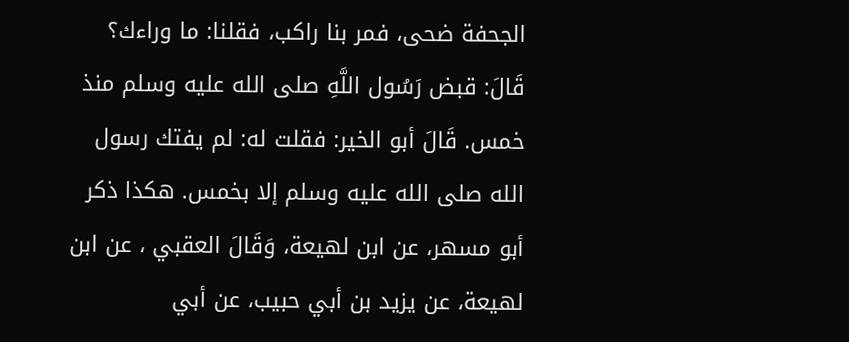الجحفة ضحى، فمر بنا راكب، فقلنا: ما وراءك؟ قَالَ: قبض رَسُول اللَّهِ صلى الله عليه وسلم منذ خمس. قَالَ أبو الخير: فقلت له: لم يفتك رسول الله صلى الله عليه وسلم إلا بخمس. هكذا ذكر أبو مسهر، عن ابن لهيعة، وَقَالَ العقبي ، عن ابن لهيعة، عن يزيد بن أبي حبيب، عن أبي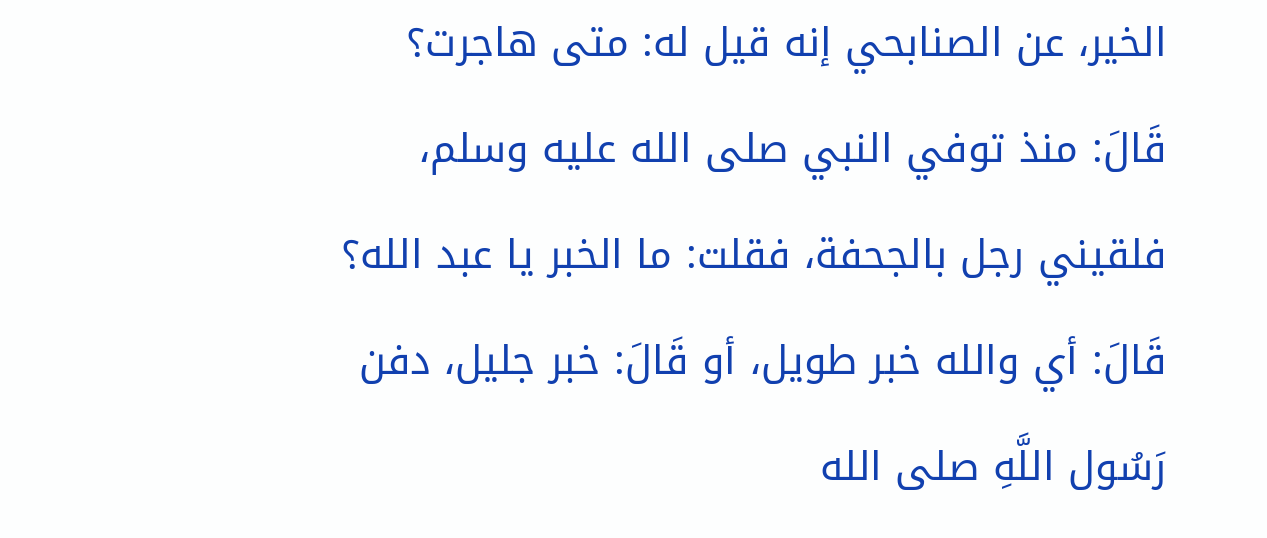الخير، عن الصنابحي إنه قيل له: متى هاجرت؟ قَالَ: منذ توفي النبي صلى الله عليه وسلم، فلقيني رجل بالجحفة، فقلت: ما الخبر يا عبد الله؟ قَالَ: أي والله خبر طويل، أو قَالَ: خبر جليل، دفن رَسُول اللَّهِ صلى الله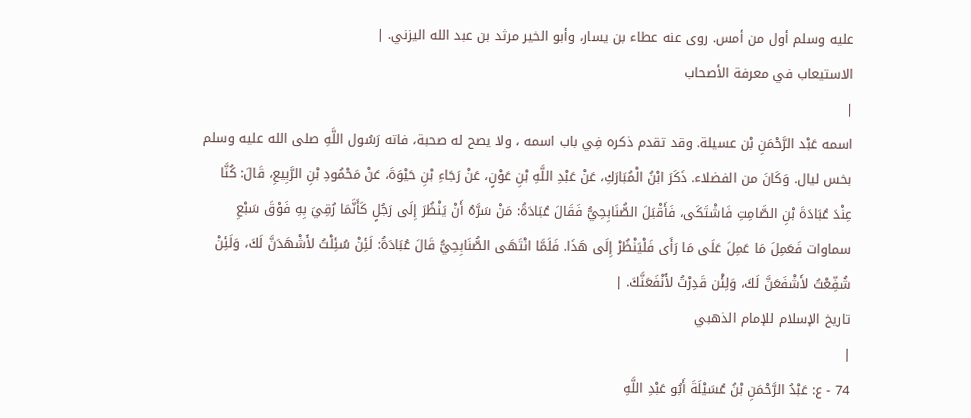عليه وسلم أول من أمس. روى عنه عطاء بن يسار، وأبو الخير مرثد بن عبد الله اليزني. |
الاستيعاب في معرفة الأصحاب
|
اسمه عَبْد الرَّحْمَنِ بْن عسيلة. وقد تقدم ذكره فِي باب اسمه ، ولا يصح له صحبة، فاته رَسُول اللَّهِ صلى الله عليه وسلم بخس ليال. وَكَانَ من الفضلاء. ذَكَرَ ابْنُ الْمُبَارَكِ، عَنْ عَبْدِ اللَّهِ بْنِ عَوْنٍ، عَنْ رَجَاءِ بْنِ حَيْوَةَ، عَنْ مَحْمُودِ بْنِ الرَّبِيعِ، قَالَ: كُنَّا عِنْدَ عُبَادَةَ بْنِ الصَّامِتِ فَاشْتَكَى، فَأَقْبَلَ الصُّنَابِحِيُّ فَقَالَ عُبَادَةُ: مَنْ سَرَّهُ أَنْ يَنْظُرَ إِلَى رَجُلٍ كَأَنَّمَا رُقِيَ بِهِ فَوْقَ سَبْعِ سماوات فَعَمِلَ مَا عَمِلَ عَلَى مَا رَأَى فَلْيَنْظُرْ إِلَى هَذَا. فَلَمَّا انْتَهَى الصُّنَابِحِيُّ قَالَ عُبَادَةُ: لَئِنْ سُئِلْتُ لأَشْهَدَنَّ لَكَ، وَلَئِنْ شُفِّعْتُ لأَشْفَعَنَّ لَكَ، وَلِئْن قَدِرْتُ لأَنْفَعَنَّكَ. |
تاريخ الإسلام للإمام الذهبي
|
74 - ع: عَبْدُ الرَّحْمَنِ بْنُ عُسَيْلَةَ أَبُو عَبْدِ اللَّهِ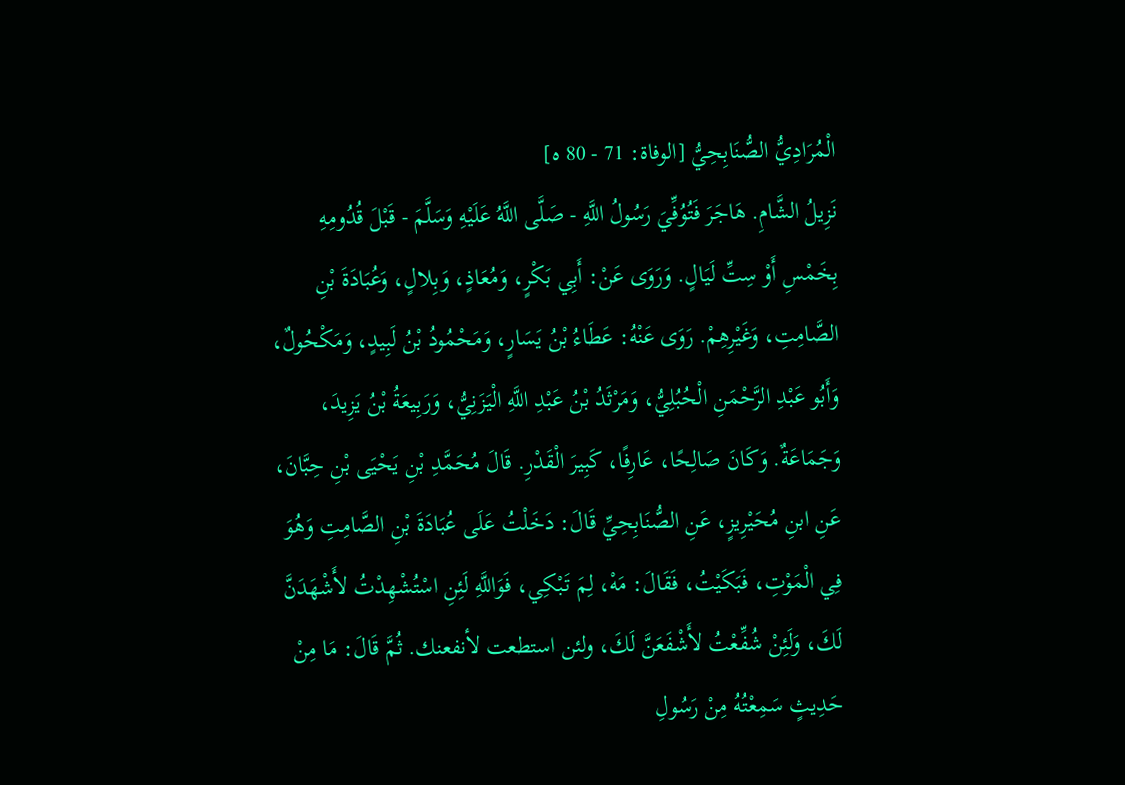الْمُرَادِيُّ الصُّنَابِحِيُّ [الوفاة: 71 - 80 ه]
نَزِيلُ الشَّامِ. هَاجَرَ فَتُوُفِّيَ رَسُولُ اللَّهِ - صَلَّى اللَّهُ عَلَيْهِ وَسَلَّمَ - قَبْلَ قُدُومِهِ بِخَمْسِ أَوْ سِتِّ لَيَالٍ. وَرَوَى عَنْ: أَبِي بَكْرٍ، وَمُعَاذٍ، وَبِلالٍ، وَعُبَادَةَ بْنِ الصَّامِتِ، وَغَيْرِهِمْ. رَوَى عَنْهُ: عَطَاءُ بْنُ يَسَارٍ، وَمَحْمُودُ بْنُ لَبِيدٍ، وَمَكْحُولٌ، وَأَبُو عَبْدِ الرَّحْمَنِ الْحُبُلِيُّ، وَمَرْثَدُ بْنُ عَبْدِ اللَّهِ الْيَزَنِيُّ، وَرَبِيعَةُ بْنُ يَزِيدَ، وَجَمَاعَةٌ. وَكَانَ صَالِحًا، عَارِفًا، كَبِيرَ الْقَدْرِ. قَالَ مُحَمَّدِ بْنِ يَحْيَى بْنِ حِبَّانَ، عَنِ ابنِ مُحَيْرِيزٍ، عَنِ الصُّنَابِحِيِّ قَالَ: دَخَلْتُ عَلَى عُبَادَةَ بْنِ الصَّامِتِ وَهُوَ فِي الْمَوْتِ، فَبَكَيْتُ، فَقَالَ: مَهْ، لِمَ تَبْكِي، فَوَاللَّهِ لَئِنِ اسْتُشْهِدْتُ لأَشْهَدَنَّ لَكَ، وَلَئِنْ شُفِّعْتُ لأَشْفَعَنَّ لَكَ، ولئن استطعت لأنفعنك. ثُمَّ قَالَ: مَا مِنْ حَدِيثٍ سَمِعْتُهُ مِنْ رَسُولِ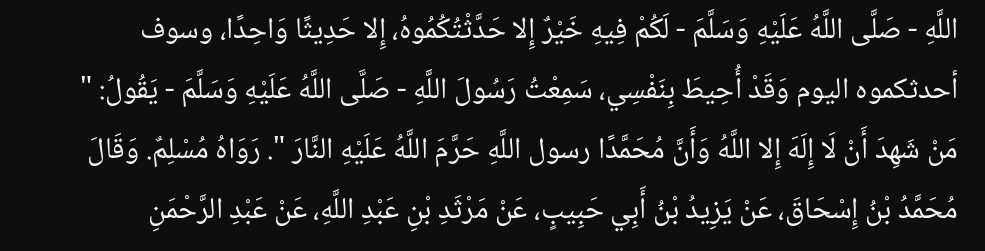اللَّهِ - صَلَّى اللَّهُ عَلَيْهِ وَسَلَّمَ - لَكُمْ فِيهِ خَيْرٌ إِلا حَدَّثْتُكُمُوهُ، إِلا حَدِيثًا وَاحِدًا، وسوف أحدثكموه اليوم وَقَدْ أُحِيطَ بِنَفْسِي، سَمِعْتُ رَسُولَ اللَّهِ - صَلَّى اللَّهُ عَلَيْهِ وَسَلَّمَ - يَقُولُ: " مَنْ شَهِدَ أَنْ لَا إِلَهَ إِلا اللَّهُ وَأَنَّ مُحَمَّدًا رسول اللَّهِ حَرَّمَ اللَّهُ عَلَيْهِ النَّارَ ". رَوَاهُ مُسْلِمٌ. وَقَالَ مُحَمَّدُ بْنُ إِسْحَاقَ، عَنْ يَزِيدُ بْنُ أَبِي حَبِيبٍ، عَنْ مَرْثَدِ بْنِ عَبْدِ اللَّهِ، عَنْ عَبْدِ الرَّحْمَنِ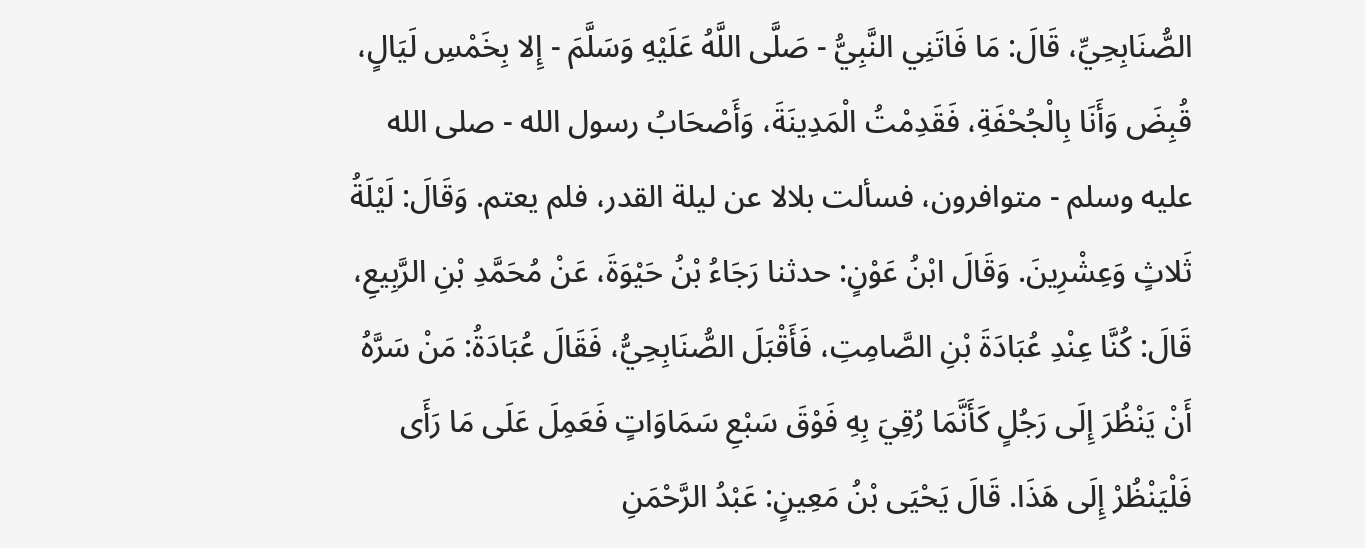الصُّنَابِحِيِّ، قَالَ: مَا فَاتَنِي النَّبِيُّ - صَلَّى اللَّهُ عَلَيْهِ وَسَلَّمَ - إِلا بِخَمْسِ لَيَالٍ، قُبِضَ وَأَنَا بِالْجُحْفَةِ، فَقَدِمْتُ الْمَدِينَةَ، وَأَصْحَابُ رسول الله - صلى الله عليه وسلم - متوافرون، فسألت بلالا عن ليلة القدر، فلم يعتم. وَقَالَ: لَيْلَةُ ثَلاثٍ وَعِشْرِينَ. وَقَالَ ابْنُ عَوْنٍ: حدثنا رَجَاءُ بْنُ حَيْوَةَ، عَنْ مُحَمَّدِ بْنِ الرَّبِيعِ، قَالَ: كُنَّا عِنْدِ عُبَادَةَ بْنِ الصَّامِتِ، فَأَقْبَلَ الصُّنَابِحِيُّ، فَقَالَ عُبَادَةُ: مَنْ سَرَّهُ أَنْ يَنْظُرَ إِلَى رَجُلٍ كَأَنَّمَا رُقِيَ بِهِ فَوْقَ سَبْعِ سَمَاوَاتٍ فَعَمِلَ عَلَى مَا رَأَى فَلْيَنْظُرْ إِلَى هَذَا. قَالَ يَحْيَى بْنُ مَعِينٍ: عَبْدُ الرَّحْمَنِ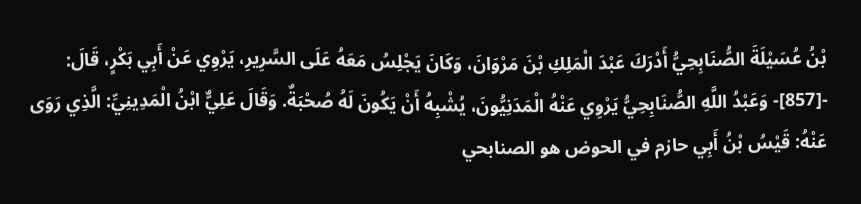بْنُ عُسَيْلَةَ الصُّنَابِحِيُّ أَدْرَكَ عَبْدَ الْمَلِكِ بْنَ مَرْوَانَ، وَكَانَ يَجْلِسُ مَعَهُ عَلَى السَّرِيرِ، يَرْوِي عَنْ أَبِي بَكْرٍ، قَالَ: -[857]- وَعَبْدُ اللَّهِ الصُّنَابِحِيُّ يَرْوِي عَنْهُ الْمَدَنِيُّونَ، يُشْبِهُ أَنْ يَكُونَ لَهُ صُحْبَةٌ. وَقَالَ عَلِيٌّ ابْنُ الْمَدِينِيِّ: الَّذِي رَوَى عَنْهُ: قَيْسُ بْنُ أَبِي حازم في الحوض هو الصنابحي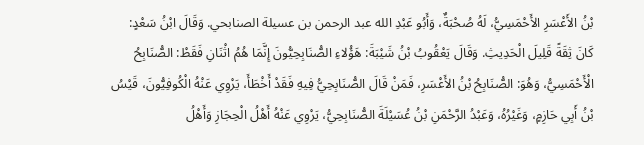بْنُ الأَعْسَرِ الأَحْمَسِيُّ، لَهُ صُحْبَةٌ، وَأَبُو عَبْدِ الله عبد الرحمن بن عسيلة الصنابحي. وَقَالَ ابْنُ سَعْدٍ: كَانَ ثِقَةً قَلِيلَ الْحَدِيثِ. وَقَالَ يَعْقُوبُ بْنُ شَيْبَةَ: هَؤُلاءِ الصُّنَابِحِيُّونَ إِنَّمَا هُمُ اثْنَانِ فَقَطْ: الصُّنَابِحُ الْأَحْمَسِيُّ، وَهُوَ: الصُّنَابِحُ بْنُ الأَعْسَرِ، فَمَنْ قَالَ الصُّنَابِحِيُّ فِيهِ فَقَدْ أَخْطَأَ، يَرْوِي عَنْهُ الْكُوفِيُّونَ، قَيْسُ بْنُ أَبِي حَازِمٍ، وَغَيْرُهُ، وَعَبْدُ الرَّحْمَنِ بْنُ عُسَيْلَةَ الصُّنَابِحِيُّ، يَرْوِي عَنْهُ أَهْلُ الْحِجَازِ وَأَهْلُ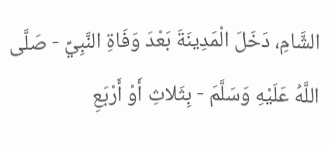الشَّامِ، دَخَلَ الْمَدِينَةَ بَعْدَ وَفَاةِ النَّبِيِّ - صَلَّى اللَّهُ عَلَيْهِ وَسَلَّمَ - بِثَلاثِ أَوْ أَرْبَعِ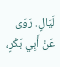لَيَالٍ. رَوَى عَنْ أَبِي بَكْرٍ،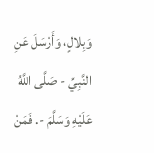وَبِلالٍ، وَأَرْسَلَ عَنِ النَّبِيِّ - صَلَّى اللَّهُ عَلَيْهِ وَسَلَّمَ -. فَمَنْ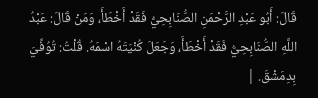قَالَ: أَبُو عَبْدِ الرَّحْمَنِ الصُّنَابِحِيُّ فَقَدْ أَخْطَأَ، وَمَنْ قَالَ: عَبْدُ اللَّهِ الصُّنَابِحِيُّ فَقَدْ أَخْطَأَ، وَجَعَلَ كُنْيَتَهُ اسْمَهُ. قُلْتُ: تُوُفِّيَ بِدِمَشْقَ. |